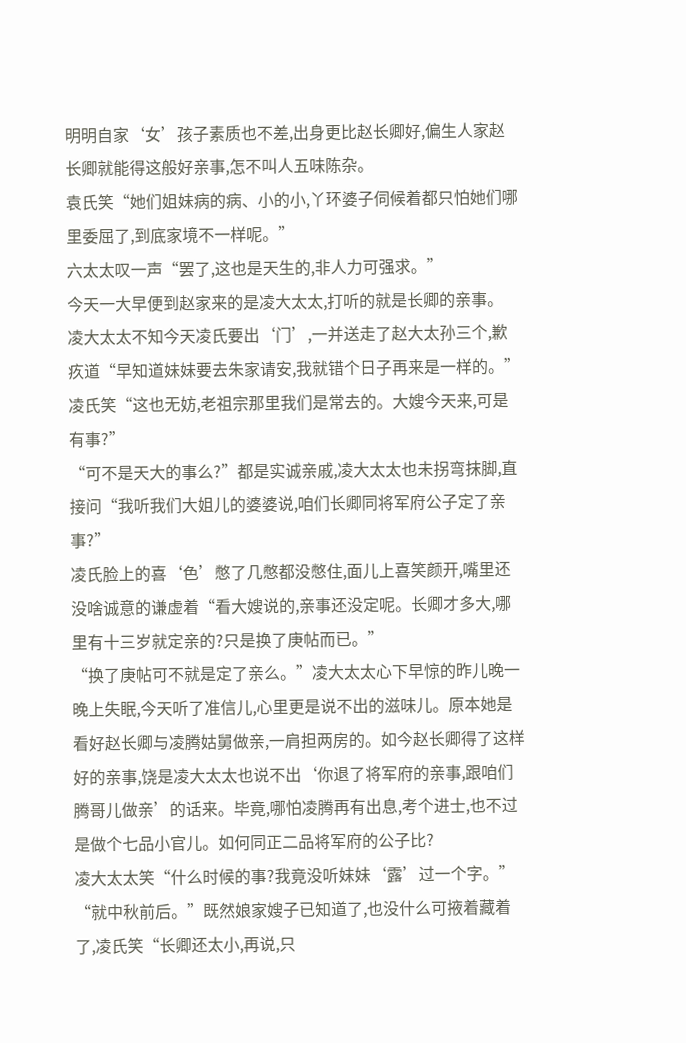明明自家‘女’孩子素质也不差,出身更比赵长卿好,偏生人家赵长卿就能得这般好亲事,怎不叫人五味陈杂。
袁氏笑“她们姐妹病的病、小的小,丫环婆子伺候着都只怕她们哪里委屈了,到底家境不一样呢。”
六太太叹一声“罢了,这也是天生的,非人力可强求。”
今天一大早便到赵家来的是凌大太太,打听的就是长卿的亲事。
凌大太太不知今天凌氏要出‘门’,一并送走了赵大太孙三个,歉疚道“早知道妹妹要去朱家请安,我就错个日子再来是一样的。”
凌氏笑“这也无妨,老祖宗那里我们是常去的。大嫂今天来,可是有事?”
“可不是天大的事么?”都是实诚亲戚,凌大太太也未拐弯抹脚,直接问“我听我们大姐儿的婆婆说,咱们长卿同将军府公子定了亲事?”
凌氏脸上的喜‘色’憋了几憋都没憋住,面儿上喜笑颜开,嘴里还没啥诚意的谦虚着“看大嫂说的,亲事还没定呢。长卿才多大,哪里有十三岁就定亲的?只是换了庚帖而已。”
“换了庚帖可不就是定了亲么。”凌大太太心下早惊的昨儿晚一晚上失眠,今天听了准信儿,心里更是说不出的滋味儿。原本她是看好赵长卿与凌腾姑舅做亲,一肩担两房的。如今赵长卿得了这样好的亲事,饶是凌大太太也说不出‘你退了将军府的亲事,跟咱们腾哥儿做亲’的话来。毕竟,哪怕凌腾再有出息,考个进士,也不过是做个七品小官儿。如何同正二品将军府的公子比?
凌大太太笑“什么时候的事?我竟没听妹妹‘露’过一个字。”
“就中秋前后。”既然娘家嫂子已知道了,也没什么可掖着藏着了,凌氏笑“长卿还太小,再说,只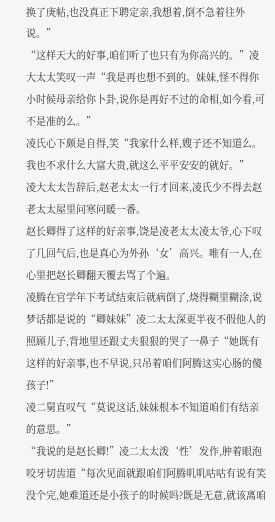换了庚帖,也没真正下聘定亲,我想着,倒不急着往外说。”
“这样天大的好事,咱们听了也只有为你高兴的。”凌大太太笑叹一声“我是再也想不到的。妹妹,怪不得你小时候母亲给你卜卦,说你是再好不过的命相,如今看,可不是准的么。”
凌氏心下颇是自得,笑“我家什么样,嫂子还不知道么。我也不求什么大富大贵,就这么平平安安的就好。”
凌大太太告辞后,赵老太太一行才回来,凌氏少不得去赵老太太屋里问寒问暖一番。
赵长卿得了这样的好亲事,饶是凌老太太凌太爷,心下叹了几回气后,也是真心为外孙‘女’高兴。唯有一人,在心里把赵长卿翻天覆去骂了个遍。
凌腾在官学年下考试结束后就病倒了,烧得糊里糊涂,说梦话都是说的“卿妹妹”凌二太太深更半夜不假他人的照顾儿子,背地里还跟丈夫狠狠的哭了一鼻子“她既有这样的好亲事,也不早说,只吊着咱们阿腾这实心肠的傻孩子!”
凌二舅直叹气“莫说这话,妹妹根本不知道咱们有结亲的意思。”
“我说的是赵长卿!”凌二太太泼‘性’发作,肿着眼泡咬牙切齿道“每次见面就跟咱们阿腾叽叽咕咕有说有笑没个完,她难道还是小孩子的时候吗?既是无意,就该离咱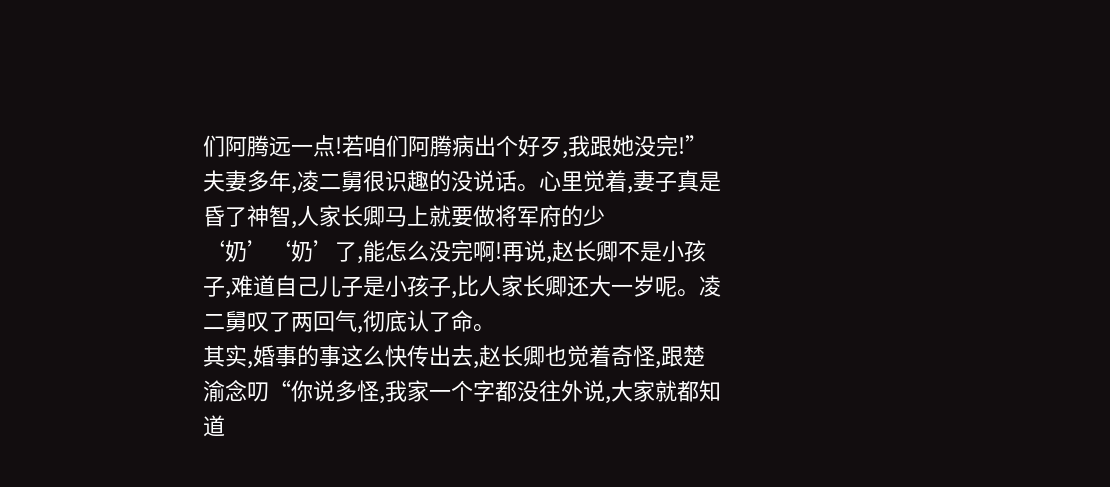们阿腾远一点!若咱们阿腾病出个好歹,我跟她没完!”
夫妻多年,凌二舅很识趣的没说话。心里觉着,妻子真是昏了神智,人家长卿马上就要做将军府的少‘奶’‘奶’了,能怎么没完啊!再说,赵长卿不是小孩子,难道自己儿子是小孩子,比人家长卿还大一岁呢。凌二舅叹了两回气,彻底认了命。
其实,婚事的事这么快传出去,赵长卿也觉着奇怪,跟楚渝念叨“你说多怪,我家一个字都没往外说,大家就都知道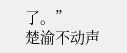了。”
楚渝不动声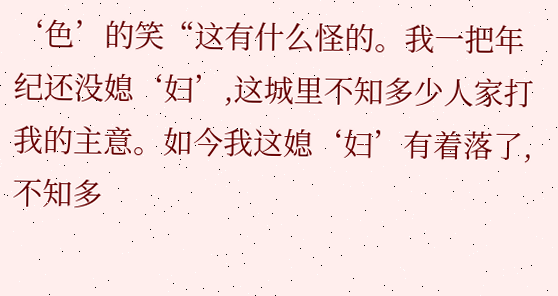‘色’的笑“这有什么怪的。我一把年纪还没媳‘妇’,这城里不知多少人家打我的主意。如今我这媳‘妇’有着落了,不知多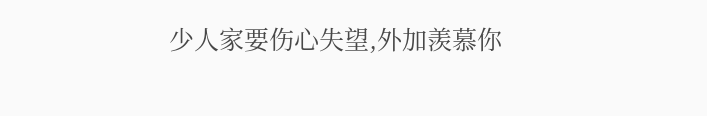少人家要伤心失望,外加羡慕你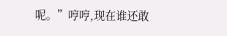呢。”哼哼,现在谁还敢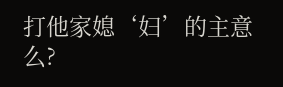打他家媳‘妇’的主意么?